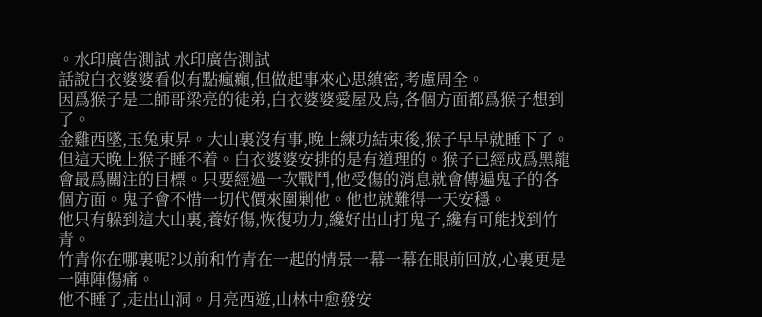。水印廣告測試 水印廣告測試
話說白衣婆婆看似有點瘋癲,但做起事來心思縝密,考慮周全。
因爲猴子是二師哥梁亮的徒弟,白衣婆婆愛屋及烏,各個方面都爲猴子想到了。
金雞西墜,玉兔東昇。大山裏沒有事,晚上練功結束後,猴子早早就睡下了。
但這天晚上猴子睡不着。白衣婆婆安排的是有道理的。猴子已經成爲黑龍會最爲關注的目標。只要經過一次戰鬥,他受傷的消息就會傳遍鬼子的各個方面。鬼子會不惜一切代價來圍剿他。他也就難得一天安穩。
他只有躲到這大山裏,養好傷,恢復功力,纔好出山打鬼子,纔有可能找到竹青。
竹青你在哪裏呢?以前和竹青在一起的情景一幕一幕在眼前回放,心裏更是一陣陣傷痛。
他不睡了,走出山洞。月亮西遊,山林中愈發安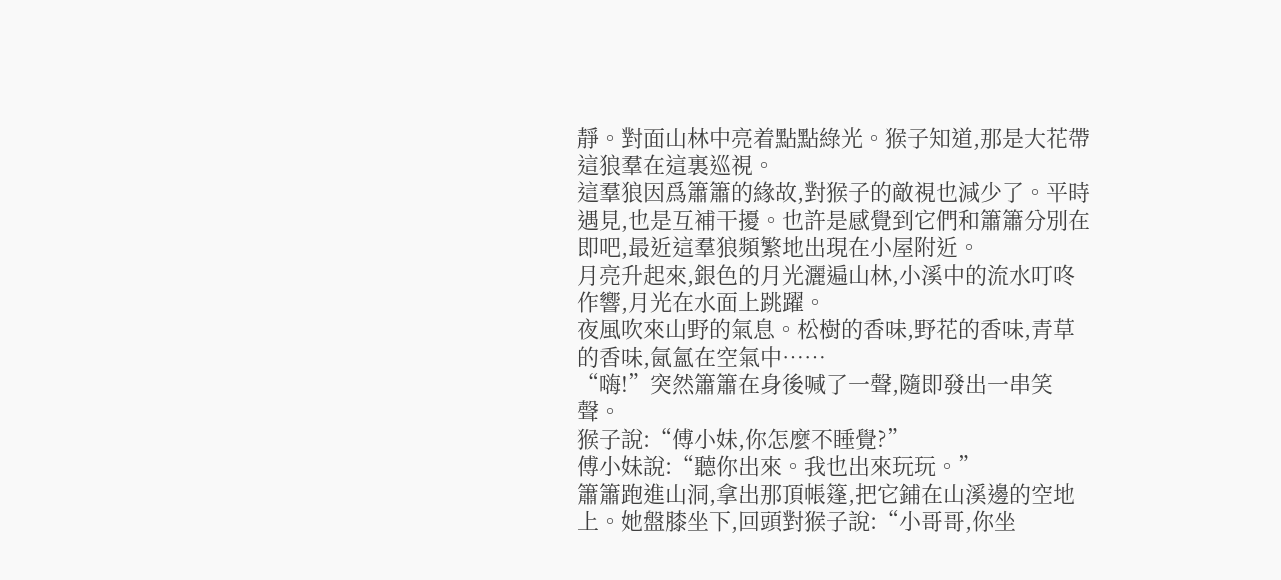靜。對面山林中亮着點點綠光。猴子知道,那是大花帶這狼羣在這裏巡視。
這羣狼因爲簫簫的緣故,對猴子的敵視也減少了。平時遇見,也是互補干擾。也許是感覺到它們和簫簫分別在即吧,最近這羣狼頻繁地出現在小屋附近。
月亮升起來,銀色的月光灑遍山林,小溪中的流水叮咚作響,月光在水面上跳躍。
夜風吹來山野的氣息。松樹的香味,野花的香味,青草的香味,氤氳在空氣中……
“嗨!”突然簫簫在身後喊了一聲,隨即發出一串笑聲。
猴子說:“傅小妹,你怎麼不睡覺?”
傅小妹說:“聽你出來。我也出來玩玩。”
簫簫跑進山洞,拿出那頂帳篷,把它鋪在山溪邊的空地上。她盤膝坐下,回頭對猴子說:“小哥哥,你坐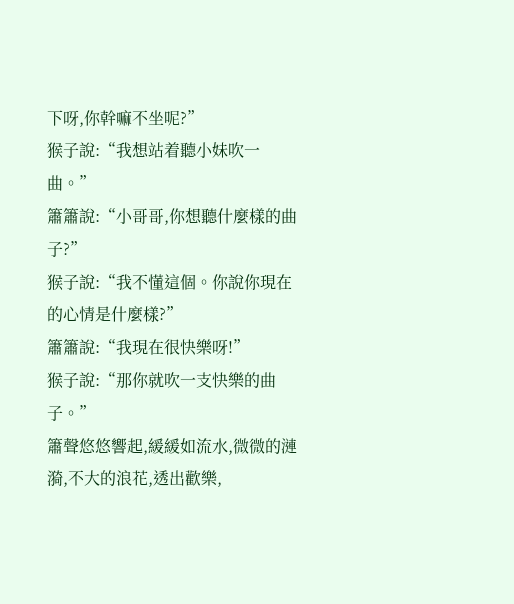下呀,你幹嘛不坐呢?”
猴子說:“我想站着聽小妹吹一曲。”
簫簫說:“小哥哥,你想聽什麼樣的曲子?”
猴子說:“我不懂這個。你說你現在的心情是什麼樣?”
簫簫說:“我現在很快樂呀!”
猴子說:“那你就吹一支快樂的曲子。”
簫聲悠悠響起,緩緩如流水,微微的漣漪,不大的浪花,透出歡樂,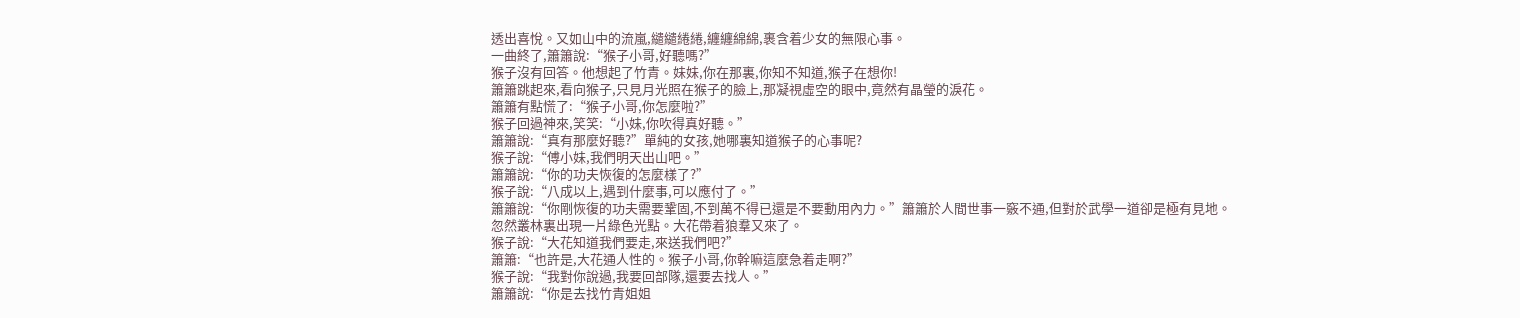透出喜悅。又如山中的流嵐,繾繾綣綣,纏纏綿綿,裹含着少女的無限心事。
一曲終了,簫簫說:“猴子小哥,好聽嗎?”
猴子沒有回答。他想起了竹青。妹妹,你在那裏,你知不知道,猴子在想你!
簫簫跳起來,看向猴子,只見月光照在猴子的臉上,那凝視虛空的眼中,竟然有晶瑩的淚花。
簫簫有點慌了:“猴子小哥,你怎麼啦?”
猴子回過神來,笑笑:“小妹,你吹得真好聽。”
簫簫說:“真有那麼好聽?”單純的女孩,她哪裏知道猴子的心事呢?
猴子說:“傅小妹,我們明天出山吧。”
簫簫說:“你的功夫恢復的怎麼樣了?”
猴子說:“八成以上,遇到什麼事,可以應付了。”
簫簫說:“你剛恢復的功夫需要鞏固,不到萬不得已還是不要動用內力。”簫簫於人間世事一竅不通,但對於武學一道卻是極有見地。
忽然叢林裏出現一片綠色光點。大花帶着狼羣又來了。
猴子說:“大花知道我們要走,來送我們吧?”
簫簫:“也許是,大花通人性的。猴子小哥,你幹嘛這麼急着走啊?”
猴子說:“我對你說過,我要回部隊,還要去找人。”
簫簫說:“你是去找竹青姐姐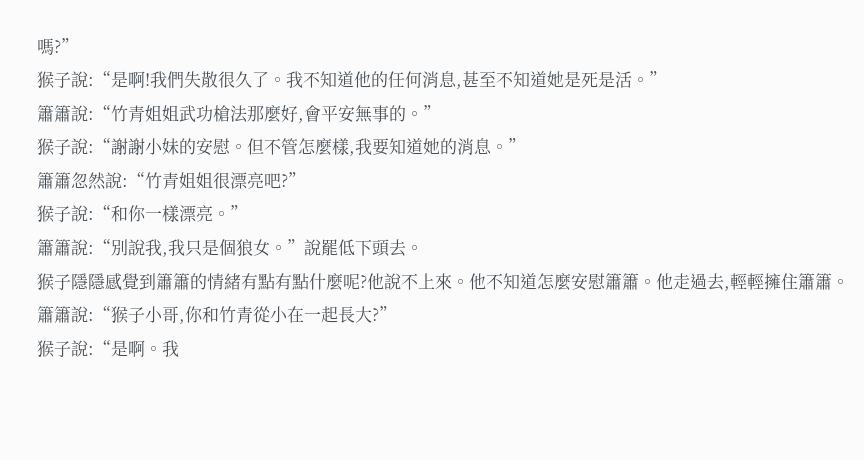嗎?”
猴子說:“是啊!我們失散很久了。我不知道他的任何消息,甚至不知道她是死是活。”
簫簫說:“竹青姐姐武功槍法那麼好,會平安無事的。”
猴子說:“謝謝小妹的安慰。但不管怎麼樣,我要知道她的消息。”
簫簫忽然說:“竹青姐姐很漂亮吧?”
猴子說:“和你一樣漂亮。”
簫簫說:“別說我,我只是個狼女。”說罷低下頭去。
猴子隱隱感覺到簫簫的情緒有點有點什麼呢?他說不上來。他不知道怎麼安慰簫簫。他走過去,輕輕擁住簫簫。簫簫說:“猴子小哥,你和竹青從小在一起長大?”
猴子說:“是啊。我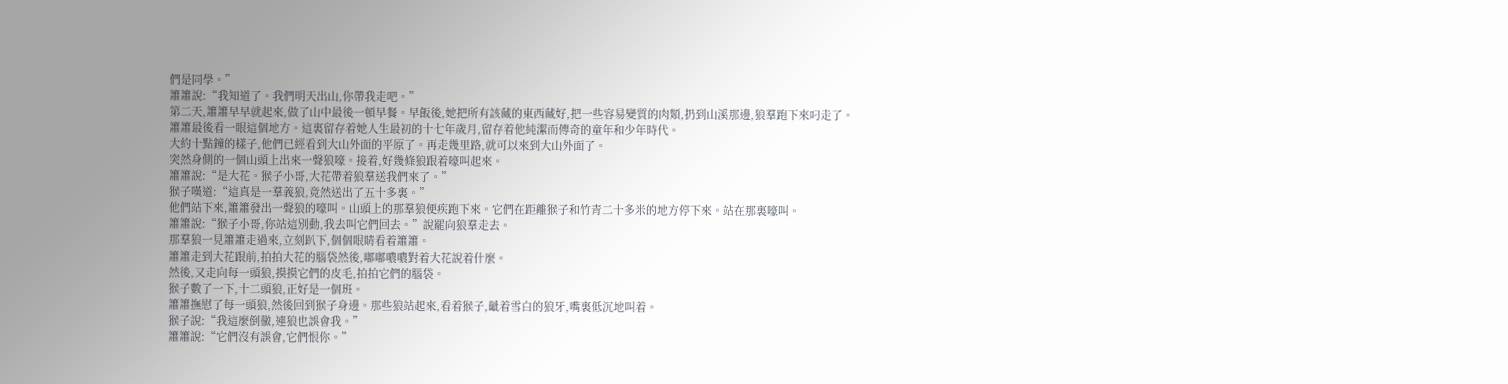們是同學。”
簫簫說:“我知道了。我們明天出山,你帶我走吧。”
第二天,簫簫早早就起來,做了山中最後一頓早餐。早飯後,她把所有該藏的東西藏好,把一些容易變質的肉類,扔到山溪那邊,狼羣跑下來叼走了。
簫簫最後看一眼這個地方。這裏留存着她人生最初的十七年歲月,留存着他純潔而傳奇的童年和少年時代。
大約十點鐘的樣子,他們已經看到大山外面的平原了。再走幾里路,就可以來到大山外面了。
突然身側的一個山頭上出來一聲狼嚎。接着,好幾條狼跟着嚎叫起來。
簫簫說:“是大花。猴子小哥,大花帶着狼羣送我們來了。”
猴子嘆道:“這真是一羣義狼,竟然送出了五十多裏。”
他們站下來,簫簫發出一聲狼的嚎叫。山頭上的那羣狼便疾跑下來。它們在距離猴子和竹青二十多米的地方停下來。站在那裏嚎叫。
簫簫說:“猴子小哥,你站這別動,我去叫它們回去。”說罷向狼羣走去。
那羣狼一見簫簫走過來,立刻趴下,個個眼睛看着簫簫。
簫簫走到大花跟前,拍拍大花的腦袋然後,嘟嘟噥噥對着大花說着什麼。
然後,又走向每一頭狼,摸摸它們的皮毛,拍拍它們的腦袋。
猴子數了一下,十二頭狼,正好是一個班。
簫簫撫慰了每一頭狼,然後回到猴子身邊。那些狼站起來,看着猴子,齜着雪白的狼牙,嘴裏低沉地叫着。
猴子說:“我這麼倒黴,連狼也誤會我。”
簫簫說:“它們沒有誤會,它們恨你。”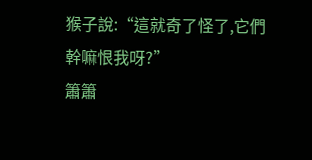猴子說:“這就奇了怪了,它們幹嘛恨我呀?”
簫簫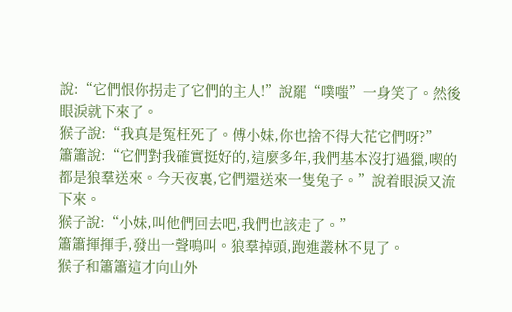說:“它們恨你拐走了它們的主人!”說罷“噗嗤”一身笑了。然後眼淚就下來了。
猴子說:“我真是冤枉死了。傅小妹,你也捨不得大花它們呀?”
簫簫說:“它們對我確實挺好的,這麼多年,我們基本沒打過獵,喫的都是狼羣送來。今天夜裏,它們還送來一隻兔子。”說着眼淚又流下來。
猴子說:“小妹,叫他們回去吧,我們也該走了。”
簫簫揮揮手,發出一聲鳴叫。狼羣掉頭,跑進叢林不見了。
猴子和簫簫這才向山外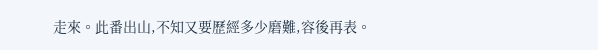走來。此番出山,不知又要歷經多少磨難,容後再表。